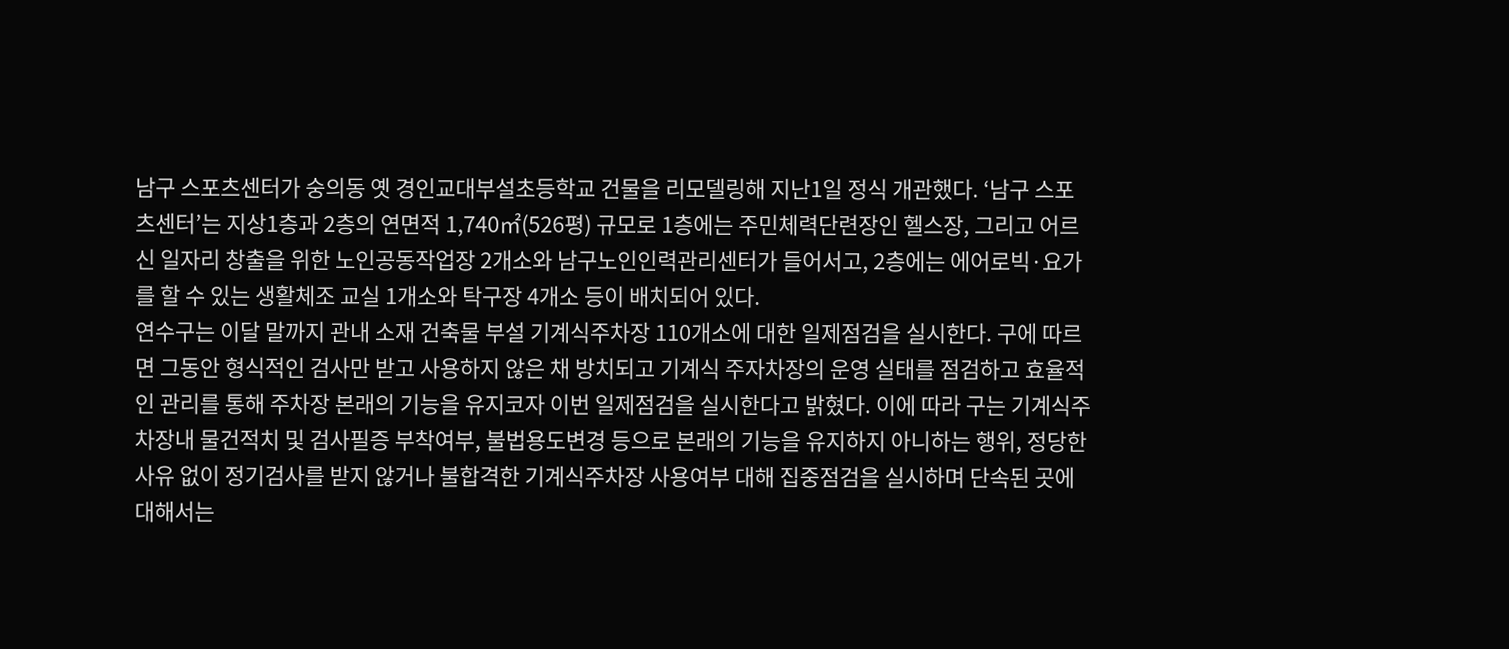남구 스포츠센터가 숭의동 옛 경인교대부설초등학교 건물을 리모델링해 지난1일 정식 개관했다. ‘남구 스포츠센터’는 지상1층과 2층의 연면적 1,740㎡(526평) 규모로 1층에는 주민체력단련장인 헬스장, 그리고 어르신 일자리 창출을 위한 노인공동작업장 2개소와 남구노인인력관리센터가 들어서고, 2층에는 에어로빅·요가를 할 수 있는 생활체조 교실 1개소와 탁구장 4개소 등이 배치되어 있다.
연수구는 이달 말까지 관내 소재 건축물 부설 기계식주차장 110개소에 대한 일제점검을 실시한다. 구에 따르면 그동안 형식적인 검사만 받고 사용하지 않은 채 방치되고 기계식 주자차장의 운영 실태를 점검하고 효율적인 관리를 통해 주차장 본래의 기능을 유지코자 이번 일제점검을 실시한다고 밝혔다. 이에 따라 구는 기계식주차장내 물건적치 및 검사필증 부착여부, 불법용도변경 등으로 본래의 기능을 유지하지 아니하는 행위, 정당한 사유 없이 정기검사를 받지 않거나 불합격한 기계식주차장 사용여부 대해 집중점검을 실시하며 단속된 곳에 대해서는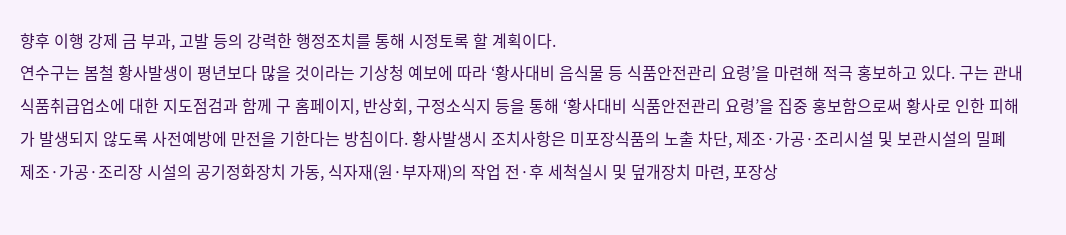향후 이행 강제 금 부과, 고발 등의 강력한 행정조치를 통해 시정토록 할 계획이다.
연수구는 봄철 황사발생이 평년보다 많을 것이라는 기상청 예보에 따라 ‘황사대비 음식물 등 식품안전관리 요령’을 마련해 적극 홍보하고 있다. 구는 관내 식품취급업소에 대한 지도점검과 함께 구 홈페이지, 반상회, 구정소식지 등을 통해 ‘황사대비 식품안전관리 요령’을 집중 홍보함으로써 황사로 인한 피해가 발생되지 않도록 사전예방에 만전을 기한다는 방침이다. 황사발생시 조치사항은 미포장식품의 노출 차단, 제조·가공·조리시설 및 보관시설의 밀폐 제조·가공·조리장 시설의 공기정화장치 가동, 식자재(원·부자재)의 작업 전·후 세척실시 및 덮개장치 마련, 포장상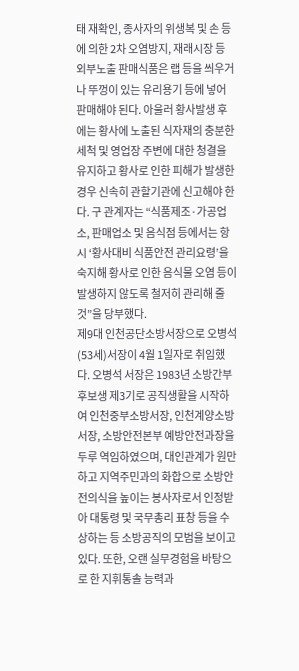태 재확인, 종사자의 위생복 및 손 등에 의한 2차 오염방지, 재래시장 등 외부노출 판매식품은 랩 등을 씌우거나 뚜껑이 있는 유리용기 등에 넣어 판매해야 된다. 아울러 황사발생 후에는 황사에 노출된 식자재의 충분한 세척 및 영업장 주변에 대한 청결을 유지하고 황사로 인한 피해가 발생한 경우 신속히 관할기관에 신고해야 한다. 구 관계자는 “식품제조·가공업소, 판매업소 및 음식점 등에서는 항시 ‘황사대비 식품안전 관리요령’을 숙지해 황사로 인한 음식물 오염 등이 발생하지 않도록 철저히 관리해 줄 것”을 당부했다.
제9대 인천공단소방서장으로 오병석(53세)서장이 4월 1일자로 취임했다. 오병석 서장은 1983년 소방간부후보생 제3기로 공직생활을 시작하여 인천중부소방서장, 인천계양소방서장, 소방안전본부 예방안전과장을 두루 역임하였으며, 대인관계가 원만하고 지역주민과의 화합으로 소방안전의식을 높이는 봉사자로서 인정받아 대통령 및 국무총리 표창 등을 수상하는 등 소방공직의 모범을 보이고 있다. 또한, 오랜 실무경험을 바탕으로 한 지휘통솔 능력과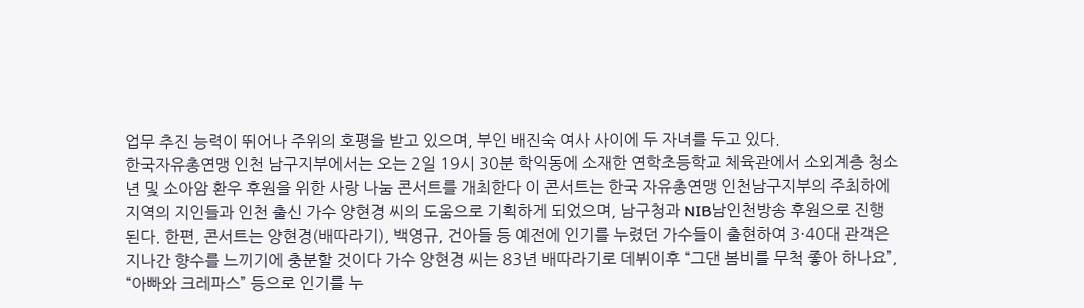업무 추진 능력이 뛰어나 주위의 호평을 받고 있으며, 부인 배진숙 여사 사이에 두 자녀를 두고 있다.
한국자유총연맹 인천 남구지부에서는 오는 2일 19시 30분 학익동에 소재한 연학초등학교 체육관에서 소외계층 청소년 및 소아암 환우 후원을 위한 사랑 나눔 콘서트를 개최한다 이 콘서트는 한국 자유총연맹 인천남구지부의 주최하에 지역의 지인들과 인천 출신 가수 양현경 씨의 도움으로 기획하게 되었으며, 남구청과 NIB남인천방송 후원으로 진행된다. 한편, 콘서트는 양현경(배따라기), 백영규, 건아들 등 예전에 인기를 누렸던 가수들이 출현하여 3·40대 관객은 지나간 향수를 느끼기에 충분할 것이다 가수 양현경 씨는 83년 배따라기로 데뷔이후 “그댄 봄비를 무척 좋아 하나요”, “아빠와 크레파스” 등으로 인기를 누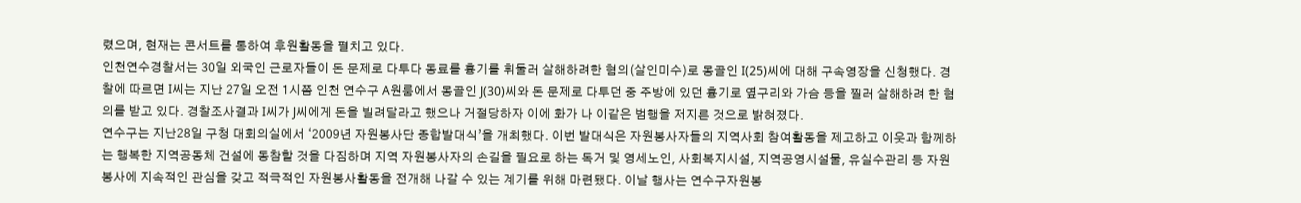렸으며, 현재는 콘서트를 통하여 후원활동을 펼치고 있다.
인천연수경찰서는 30일 외국인 근로자들이 돈 문제로 다투다 동료를 흉기를 휘둘러 살해하려한 혐의(살인미수)로 몽골인 I(25)씨에 대해 구속영장을 신청했다. 경찰에 따르면 I씨는 지난 27일 오전 1시쯤 인천 연수구 A원룸에서 몽골인 J(30)씨와 돈 문제로 다투던 중 주방에 있던 흉기로 옆구리와 가슴 등을 찔러 살해하려 한 혐의를 받고 있다. 경찰조사결과 I씨가 J씨에게 돈을 빌려달라고 했으나 거절당하자 이에 화가 나 이같은 범행을 저지른 것으로 밝혀졌다.
연수구는 지난28일 구청 대회의실에서 ‘2009년 자원봉사단 종합발대식’을 개최했다. 이번 발대식은 자원봉사자들의 지역사회 참여활동을 제고하고 이웃과 함께하는 행복한 지역공동체 건설에 동참할 것을 다짐하며 지역 자원봉사자의 손길을 필요로 하는 독거 및 영세노인, 사회복지시설, 지역공영시설물, 유실수관리 등 자원봉사에 지속적인 관심을 갖고 적극적인 자원봉사활동을 전개해 나갈 수 있는 계기를 위해 마련됐다. 이날 행사는 연수구자원봉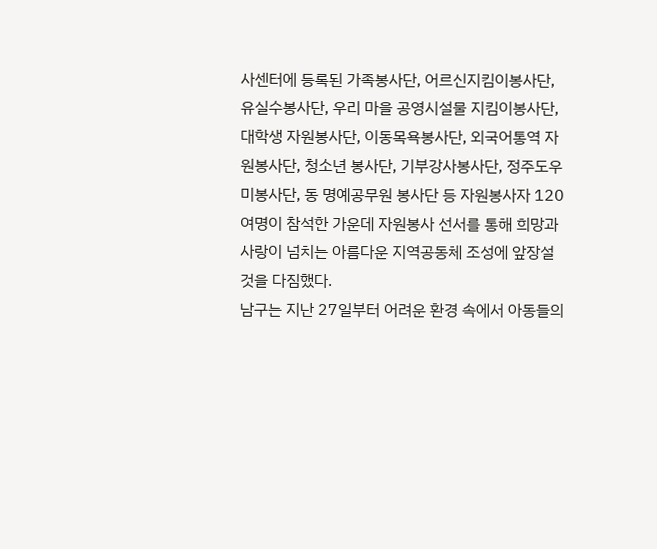사센터에 등록된 가족봉사단, 어르신지킴이봉사단, 유실수봉사단, 우리 마을 공영시설물 지킴이봉사단, 대학생 자원봉사단, 이동목욕봉사단, 외국어통역 자원봉사단, 청소년 봉사단, 기부강사봉사단, 정주도우미봉사단, 동 명예공무원 봉사단 등 자원봉사자 120여명이 참석한 가운데 자원봉사 선서를 통해 희망과 사랑이 넘치는 아름다운 지역공동체 조성에 앞장설 것을 다짐했다.
남구는 지난 27일부터 어려운 환경 속에서 아동들의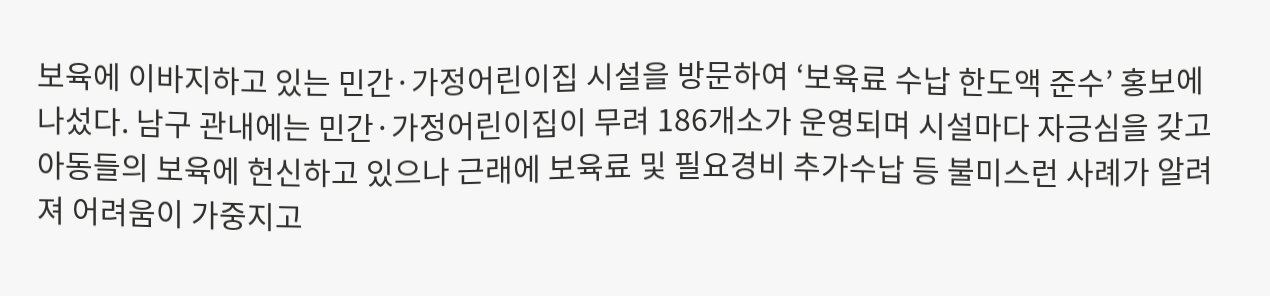보육에 이바지하고 있는 민간·가정어린이집 시설을 방문하여 ‘보육료 수납 한도액 준수’ 홍보에 나섰다. 남구 관내에는 민간·가정어린이집이 무려 186개소가 운영되며 시설마다 자긍심을 갖고 아동들의 보육에 헌신하고 있으나 근래에 보육료 및 필요경비 추가수납 등 불미스런 사례가 알려져 어려움이 가중지고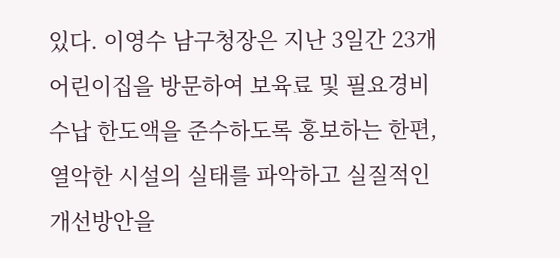있다. 이영수 남구청장은 지난 3일간 23개 어린이집을 방문하여 보육료 및 필요경비 수납 한도액을 준수하도록 홍보하는 한편, 열악한 시설의 실태를 파악하고 실질적인 개선방안을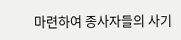마련하여 종사자들의 사기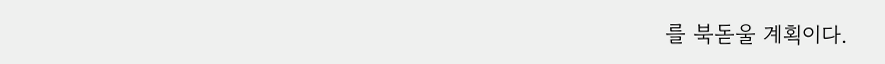를 북돋울 계획이다.